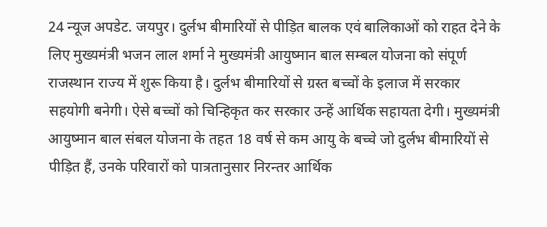24 न्यूज अपडेट. जयपुर। दुर्लभ बीमारियों से पीड़ित बालक एवं बालिकाओं को राहत देने के लिए मुख्यमंत्री भजन लाल शर्मा ने मुख्यमंत्री आयुष्मान बाल सम्बल योजना को संपूर्ण राजस्थान राज्य में शुरू किया है। दुर्लभ बीमारियों से ग्रस्त बच्चों के इलाज में सरकार सहयोगी बनेगी। ऐसे बच्चों को चिन्हिकृत कर सरकार उन्हें आर्थिक सहायता देगी। मुख्यमंत्री आयुष्मान बाल संबल योजना के तहत 18 वर्ष से कम आयु के बच्चे जो दुर्लभ बीमारियों से पीड़ित हैं, उनके परिवारों को पात्रतानुसार निरन्तर आर्थिक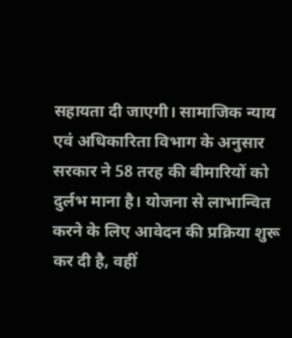सहायता दी जाएगी। सामाजिक न्याय एवं अधिकारिता विभाग के अनुसार सरकार ने 58 तरह की बीमारियों को दुर्लभ माना है। योजना से लाभान्वित करने के लिए आवेदन की प्रक्रिया शुरू कर दी है, वहीं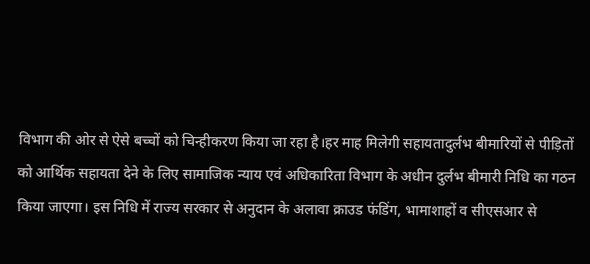विभाग की ओर से ऐसे बच्चों को चिन्हीकरण किया जा रहा है।हर माह मिलेगी सहायतादुर्लभ बीमारियों से पीड़ितों को आर्थिक सहायता देने के लिए सामाजिक न्याय एवं अधिकारिता विभाग के अधीन दुर्लभ बीमारी निधि का गठन किया जाएगा। इस निधि में राज्य सरकार से अनुदान के अलावा क्राउड फंडिंग, भामाशाहों व सीएसआर से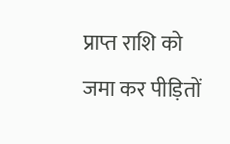प्राप्त राशि को जमा कर पीड़ितों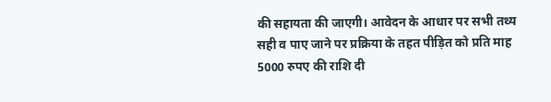की सहायता की जाएगी। आवेदन के आधार पर सभी तथ्य सही व पाए जाने पर प्रक्रिया के तहत पीड़ित को प्रति माह 5000 रुपए की राशि दी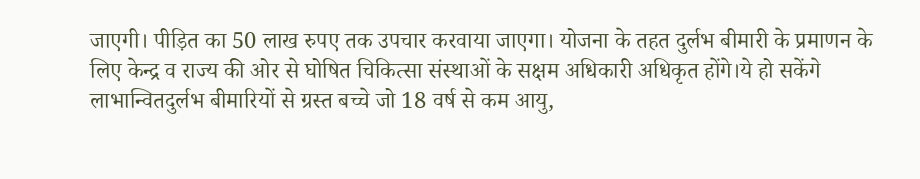जाएगी। पीड़ित का 50 लाख रुपए तक उपचार करवाया जाएगा। योजना के तहत दुर्लभ बीमारी के प्रमाणन के लिए केन्द्र व राज्य की ओर से घोषित चिकित्सा संस्थाओं के सक्षम अधिकारी अधिकृत होंगे।ये हो सकेंगे लाभान्वितदुर्लभ बीमारियों से ग्रस्त बच्चे जो 18 वर्ष से कम आयु,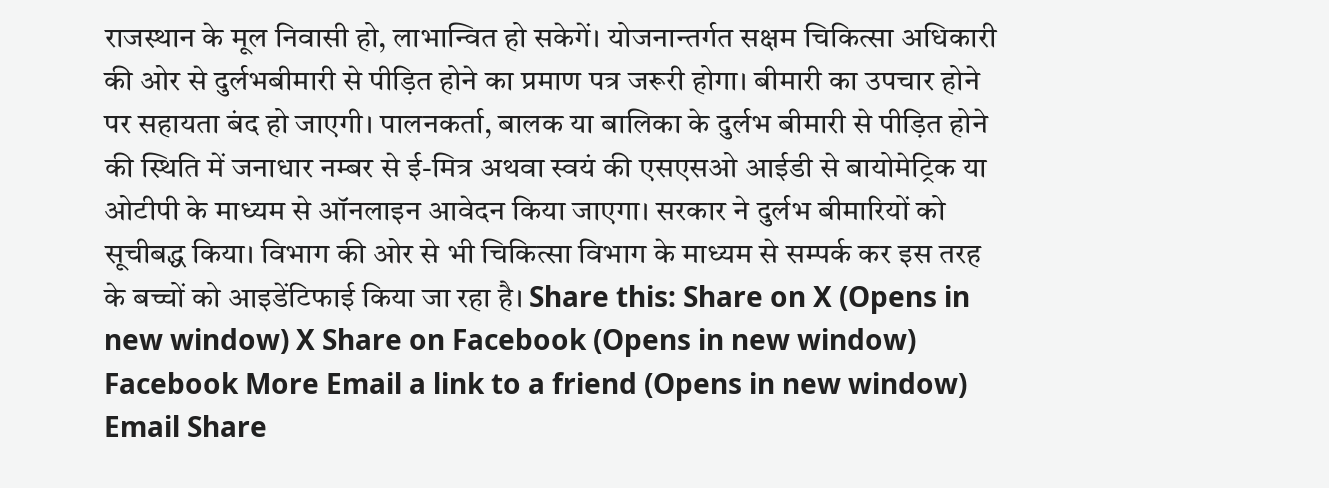राजस्थान के मूल निवासी हो, लाभान्वित हो सकेगें। योजनान्तर्गत सक्षम चिकित्सा अधिकारी की ओर से दुर्लभबीमारी से पीड़ित होने का प्रमाण पत्र जरूरी होगा। बीमारी का उपचार होने पर सहायता बंद हो जाएगी। पालनकर्ता, बालक या बालिका के दुर्लभ बीमारी से पीड़ित होने की स्थिति में जनाधार नम्बर से ई-मित्र अथवा स्वयं की एसएसओ आईडी से बायोमेट्रिक या ओटीपी के माध्यम से ऑनलाइन आवेदन किया जाएगा। सरकार ने दुर्लभ बीमारियों को सूचीबद्ध किया। विभाग की ओर से भी चिकित्सा विभाग के माध्यम से सम्पर्क कर इस तरह के बच्चों को आइडेंटिफाई किया जा रहा है। Share this: Share on X (Opens in new window) X Share on Facebook (Opens in new window) Facebook More Email a link to a friend (Opens in new window) Email Share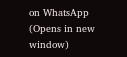on WhatsApp (Opens in new window)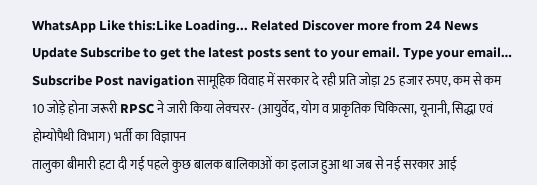WhatsApp Like this:Like Loading... Related Discover more from 24 News Update Subscribe to get the latest posts sent to your email. Type your email… Subscribe Post navigation सामूहिक विवाह में सरकार दे रही प्रति जोड़ा 25 हजार रुपए, कम से कम 10 जोड़े होना जरूरी RPSC ने जारी किया लेक्चरर- (आयुर्वेद, योग व प्राकृतिक चिकित्सा, यूनानी, सिद्धा एवं होम्योपैथी विभाग) भर्ती का विज्ञापन
तालुका बीमारी हटा दी गई पहले कुछ बालक बालिकाओं का इलाज हुआ था जब से नई सरकार आई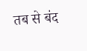तब से बंद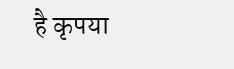है कृपया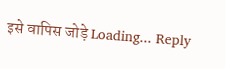इसे वापिस जोड़े Loading... Reply